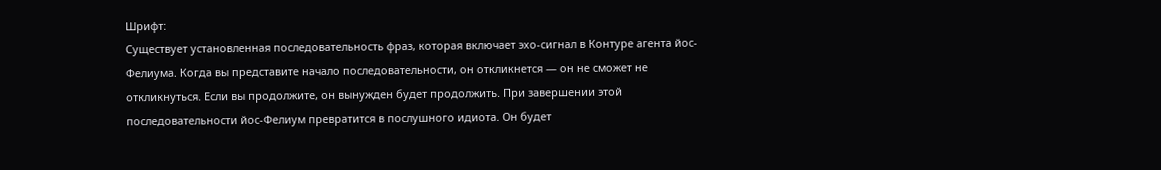Шрифт:
Существует установленная последовательность фраз, которая включает эхо-сигнал в Контуре агента йос-Фелиума. Когда вы представите начало последовательности, он откликнется — он не сможет не откликнуться. Если вы продолжите, он вынужден будет продолжить. При завершении этой последовательности йос-Фелиум превратится в послушного идиота. Он будет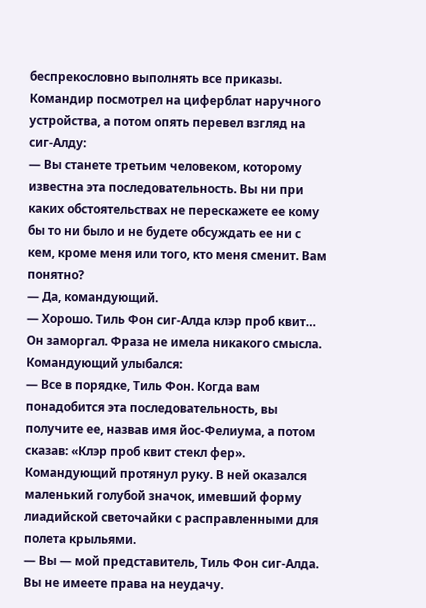беспрекословно выполнять все приказы.
Командир посмотрел на циферблат наручного устройства, а потом опять перевел взгляд на сиг-Алду:
— Вы станете третьим человеком, которому известна эта последовательность. Вы ни при каких обстоятельствах не перескажете ее кому бы то ни было и не будете обсуждать ее ни с кем, кроме меня или того, кто меня сменит. Вам понятно?
— Да, командующий.
— Хорошо. Тиль Фон сиг-Алда клэр проб квит…
Он заморгал. Фраза не имела никакого смысла. Командующий улыбался:
— Все в порядке, Тиль Фон. Когда вам понадобится эта последовательность, вы получите ее, назвав имя йос-Фелиума, а потом сказав: «Клэр проб квит стекл фер».
Командующий протянул руку. В ней оказался маленький голубой значок, имевший форму лиадийской светочайки с расправленными для полета крыльями.
— Вы — мой представитель, Тиль Фон сиг-Алда. Вы не имеете права на неудачу.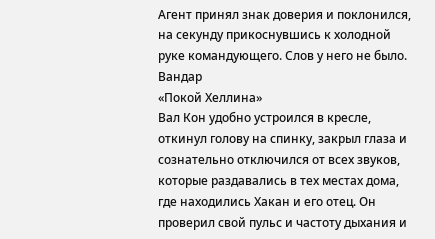Агент принял знак доверия и поклонился, на секунду прикоснувшись к холодной руке командующего. Слов у него не было.
Вандар
«Покой Хеллина»
Вал Кон удобно устроился в кресле, откинул голову на спинку, закрыл глаза и сознательно отключился от всех звуков, которые раздавались в тех местах дома, где находились Хакан и его отец. Он проверил свой пульс и частоту дыхания и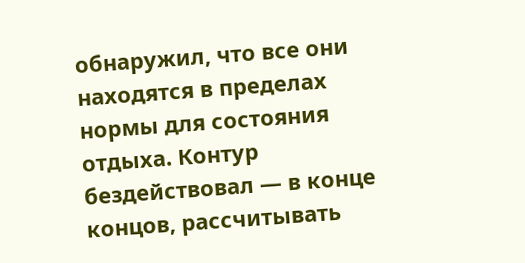обнаружил, что все они находятся в пределах нормы для состояния отдыха. Контур бездействовал — в конце концов, рассчитывать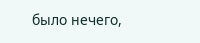было нечего,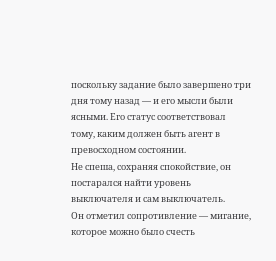поскольку задание было завершено три дня тому назад — и его мысли были ясными. Его статус соответствовал тому, каким должен быть агент в превосходном состоянии.
Не спеша, сохраняя спокойствие, он постарался найти уровень выключателя и сам выключатель.
Он отметил сопротивление — мигание, которое можно было счесть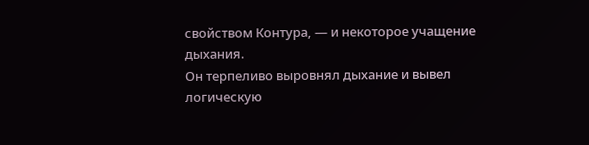свойством Контура, — и некоторое учащение дыхания.
Он терпеливо выровнял дыхание и вывел логическую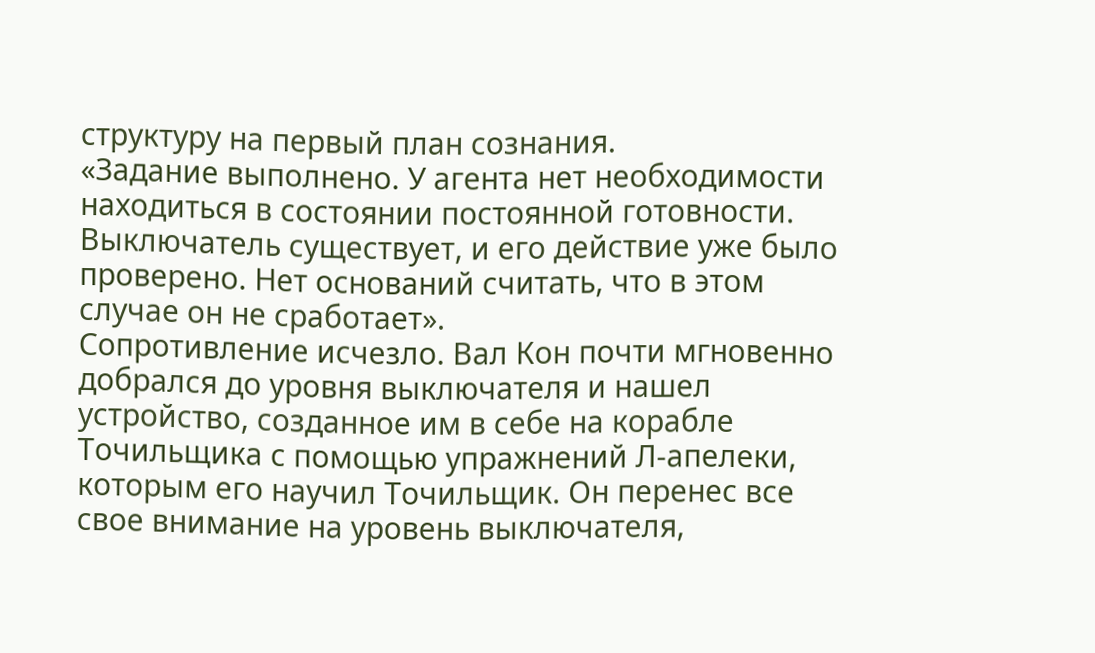структуру на первый план сознания.
«Задание выполнено. У агента нет необходимости находиться в состоянии постоянной готовности. Выключатель существует, и его действие уже было проверено. Нет оснований считать, что в этом случае он не сработает».
Сопротивление исчезло. Вал Кон почти мгновенно добрался до уровня выключателя и нашел устройство, созданное им в себе на корабле Точильщика с помощью упражнений Л-апелеки, которым его научил Точильщик. Он перенес все свое внимание на уровень выключателя,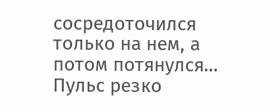сосредоточился только на нем, а потом потянулся…
Пульс резко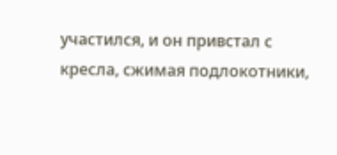участился, и он привстал с кресла, сжимая подлокотники,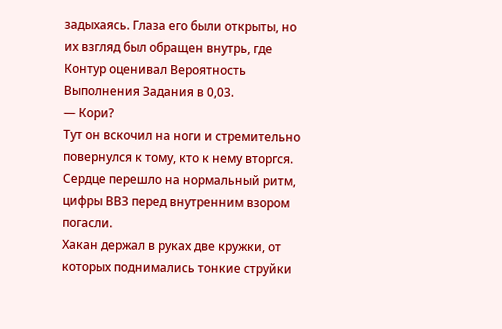задыхаясь. Глаза его были открыты, но их взгляд был обращен внутрь, где Контур оценивал Вероятность Выполнения Задания в 0,03.
— Кори?
Тут он вскочил на ноги и стремительно повернулся к тому, кто к нему вторгся. Сердце перешло на нормальный ритм, цифры ВВЗ перед внутренним взором погасли.
Хакан держал в руках две кружки, от которых поднимались тонкие струйки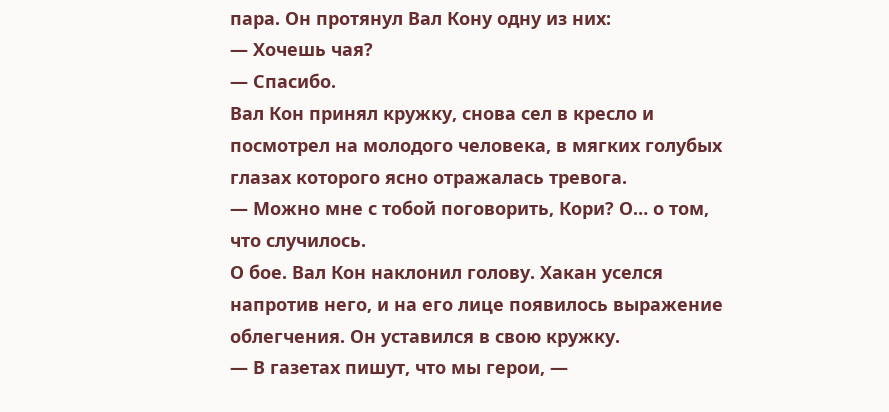пара. Он протянул Вал Кону одну из них:
— Хочешь чая?
— Спасибо.
Вал Кон принял кружку, снова сел в кресло и посмотрел на молодого человека, в мягких голубых глазах которого ясно отражалась тревога.
— Можно мне с тобой поговорить, Кори? О… о том, что случилось.
О бое. Вал Кон наклонил голову. Хакан уселся напротив него, и на его лице появилось выражение облегчения. Он уставился в свою кружку.
— В газетах пишут, что мы герои, —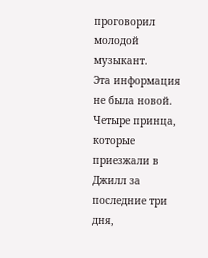проговорил молодой музыкант.
Эта информация не была новой. Четыре принца, которые приезжали в Джилл за последние три дня,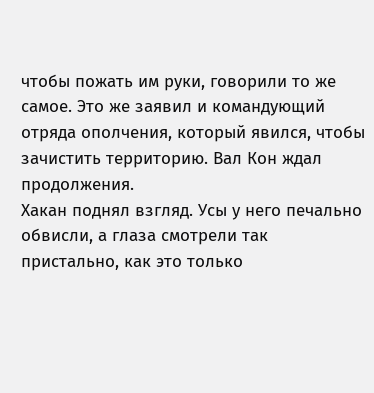чтобы пожать им руки, говорили то же самое. Это же заявил и командующий отряда ополчения, который явился, чтобы зачистить территорию. Вал Кон ждал продолжения.
Хакан поднял взгляд. Усы у него печально обвисли, а глаза смотрели так пристально, как это только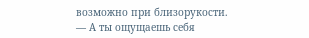возможно при близорукости.
— А ты ощущаешь себя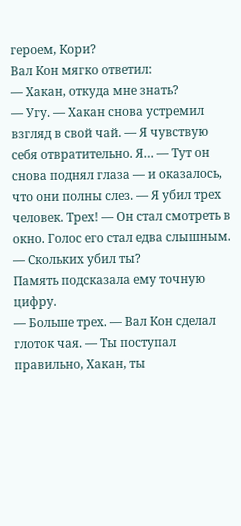героем, Кори?
Вал Кон мягко ответил:
— Хакан, откуда мне знать?
— Угу. — Хакан снова устремил взгляд в свой чай. — Я чувствую себя отвратительно. Я… — Тут он снова поднял глаза — и оказалось, что они полны слез. — Я убил трех человек. Трех! — Он стал смотреть в окно. Голос его стал едва слышным. — Скольких убил ты?
Память подсказала ему точную цифру.
— Больше трех. — Вал Кон сделал глоток чая. — Ты поступал правильно, Хакан, ты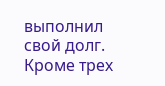выполнил свой долг. Кроме трех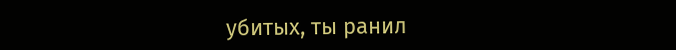убитых, ты ранил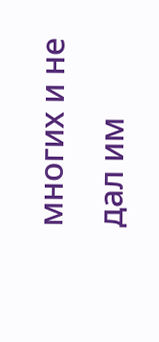многих и не дал им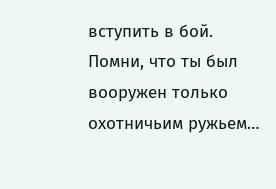вступить в бой. Помни, что ты был вооружен только охотничьим ружьем…